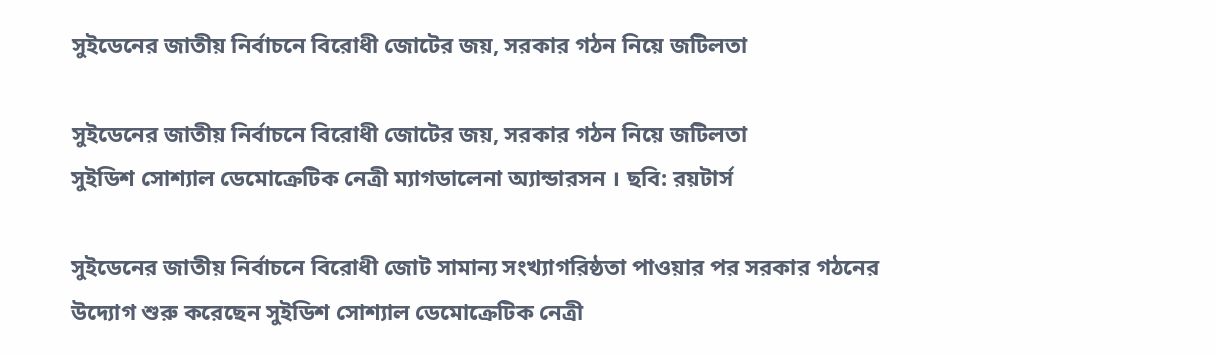সুইডেনের জাতীয় নির্বাচনে বিরোধী জোটের জয়, সরকার গঠন নিয়ে জটিলতা

সুইডেনের জাতীয় নির্বাচনে বিরোধী জোটের জয়, সরকার গঠন নিয়ে জটিলতা
সুইডিশ সোশ্যাল ডেমোক্রেটিক নেত্রী ম্যাগডালেনা অ্যান্ডারসন । ছবি: রয়টার্স

সুইডেনের জাতীয় নির্বাচনে বিরোধী জোট সামান্য সংখ্যাগরিষ্ঠতা পাওয়ার পর সরকার গঠনের উদ্যোগ শুরু করেছেন সুইডিশ সোশ্যাল ডেমোক্রেটিক নেত্রী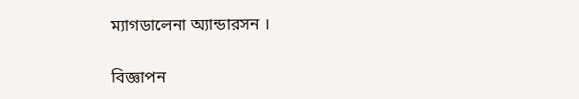ম্যাগডালেনা অ্যান্ডারসন ।

বিজ্ঞাপন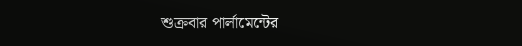শুক্রবার পার্লামেন্টের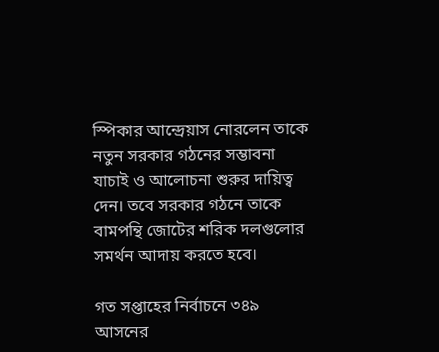স্পিকার আন্দ্রেয়াস নোরলেন তাকে নতুন সরকার গঠনের সম্ভাবনা যাচাই ও আলোচনা শুরুর দায়িত্ব দেন। তবে সরকার গঠনে তাকে বামপন্থি জোটের শরিক দলগুলোর সমর্থন আদায় করতে হবে।

গত সপ্তাহের নির্বাচনে ৩৪৯ আসনের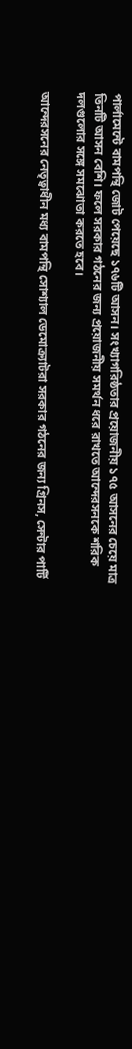পার্লামেন্টে বামপন্থি জোট পেয়েছে ১৭৬টি আসন। সংখ্যাগরিষ্ঠতার প্রয়োজনীয় ১৭৫ আসনের চেয়ে মাত্র তিনটি আসন বেশি। ফলে সরকার গঠনের জন্য প্রয়োজনীয় সমর্থন ধরে রাখতে আন্দেরসনকে শরিক দলগুলোর সঙ্গে সমঝোতা করতে হবে।

আন্দেরসনের নেতৃত্বাধীন মধ্য বামপন্থি সোশ্যাল ডেমোক্র্যাটরা সরকার গঠনের জন্য গ্রিনস, সেন্টার পার্টি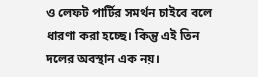ও লেফট পার্টির সমর্থন চাইবে বলে ধারণা করা হচ্ছে। কিন্তু এই তিন দলের অবস্থান এক নয়।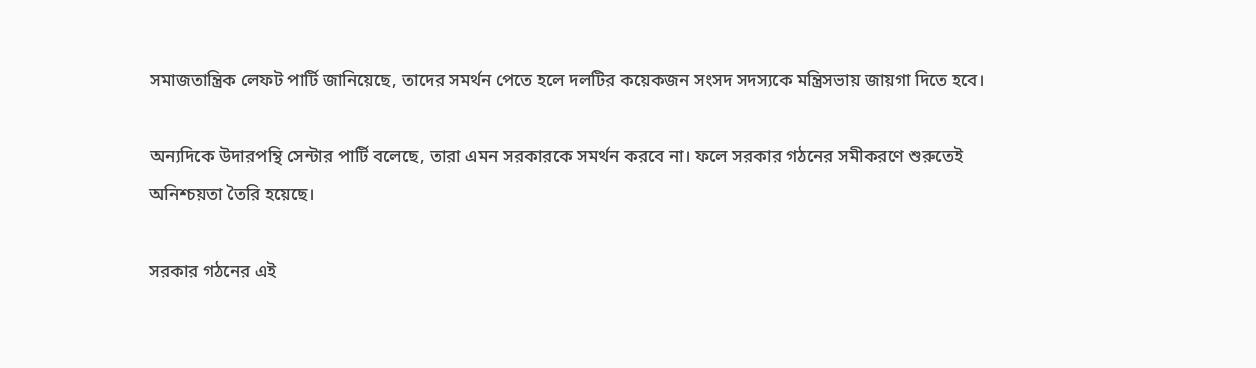সমাজতান্ত্রিক লেফট পার্টি জানিয়েছে, তাদের সমর্থন পেতে হলে দলটির কয়েকজন সংসদ সদস্যকে মন্ত্রিসভায় জায়গা দিতে হবে।

অন্যদিকে উদারপন্থি সেন্টার পার্টি বলেছে, তারা এমন সরকারকে সমর্থন করবে না। ফলে সরকার গঠনের সমীকরণে শুরুতেই অনিশ্চয়তা তৈরি হয়েছে।

সরকার গঠনের এই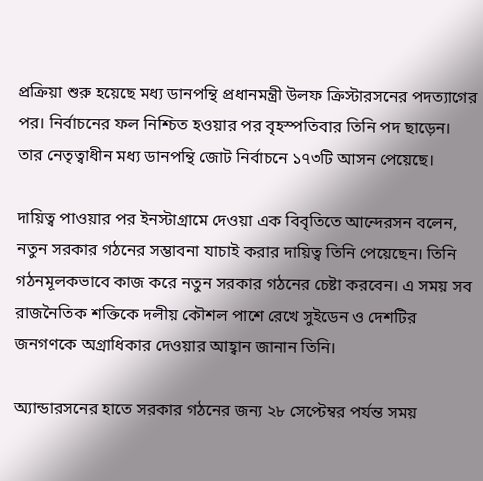প্রক্রিয়া শুরু হয়েছে মধ্য ডানপন্থি প্রধানমন্ত্রী উলফ ক্রিস্টারসনের পদত্যাগের পর। নির্বাচনের ফল নিশ্চিত হওয়ার পর বৃহস্পতিবার তিনি পদ ছাড়েন। তার নেতৃত্বাধীন মধ্য ডানপন্থি জোট নির্বাচনে ১৭৩টি আসন পেয়েছে।

দায়িত্ব পাওয়ার পর ইনস্টাগ্রামে দেওয়া এক বিবৃতিতে আন্দেরসন বলেন, নতুন সরকার গঠনের সম্ভাবনা যাচাই করার দায়িত্ব তিনি পেয়েছেন। তিনি গঠনমূলকভাবে কাজ করে নতুন সরকার গঠনের চেষ্টা করবেন। এ সময় সব রাজনৈতিক শক্তিকে দলীয় কৌশল পাশে রেখে সুইডেন ও দেশটির জনগণকে অগ্রাধিকার দেওয়ার আহ্বান জানান তিনি।

অ্যান্ডারসনের হাতে সরকার গঠনের জন্য ২৮ সেপ্টেম্বর পর্যন্ত সময়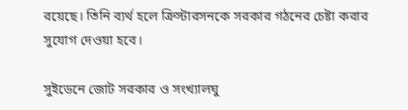রয়েছে। তিনি ব্যর্থ হলে ক্রিস্টারসনকে সরকার গঠনের চেষ্টা করার সুযোগ দেওয়া হবে।

সুইডেনে জোট সরকার ও সংখ্যালঘু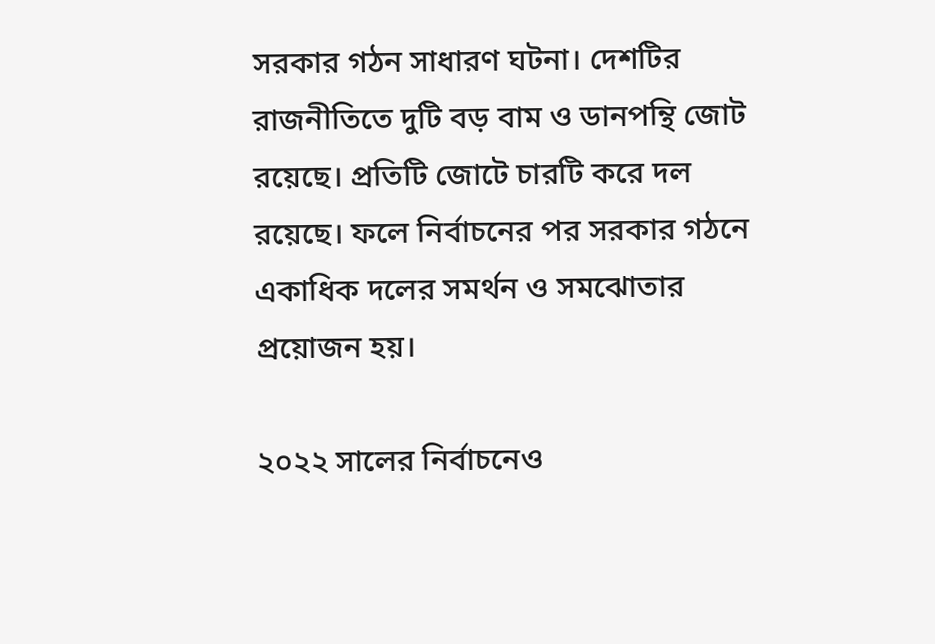সরকার গঠন সাধারণ ঘটনা। দেশটির রাজনীতিতে দুটি বড় বাম ও ডানপন্থি জোট রয়েছে। প্রতিটি জোটে চারটি করে দল রয়েছে। ফলে নির্বাচনের পর সরকার গঠনে একাধিক দলের সমর্থন ও সমঝোতার প্রয়োজন হয়।

২০২২ সালের নির্বাচনেও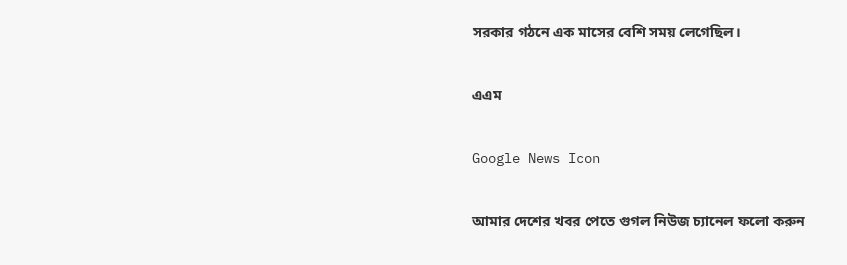সরকার গঠনে এক মাসের বেশি সময় লেগেছিল।

এএম

Google News Icon

আমার দেশের খবর পেতে গুগল নিউজ চ্যানেল ফলো করুন